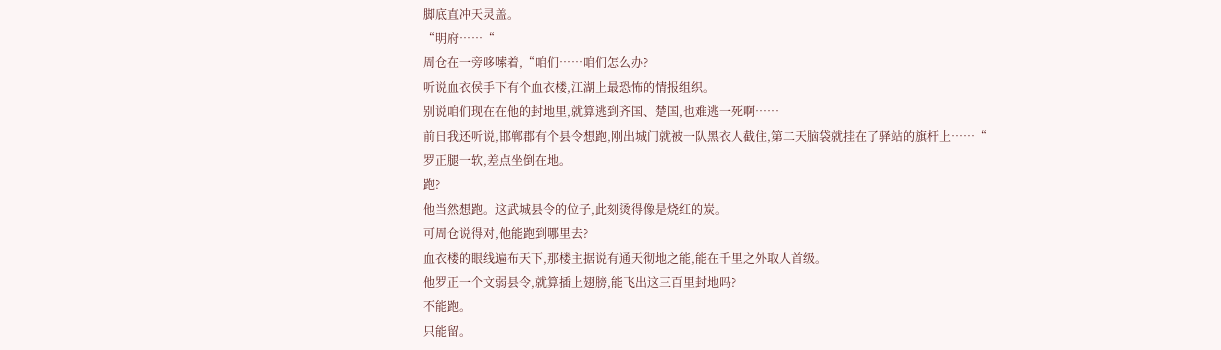脚底直冲天灵盖。
“明府……“
周仓在一旁哆嗦着,“咱们……咱们怎么办?
听说血衣侯手下有个血衣楼,江湖上最恐怖的情报组织。
别说咱们现在在他的封地里,就算逃到齐国、楚国,也难逃一死啊……
前日我还听说,邯郸郡有个县令想跑,刚出城门就被一队黑衣人截住,第二天脑袋就挂在了驿站的旗杆上……“
罗正腿一软,差点坐倒在地。
跑?
他当然想跑。这武城县令的位子,此刻烫得像是烧红的炭。
可周仓说得对,他能跑到哪里去?
血衣楼的眼线遍布天下,那楼主据说有通天彻地之能,能在千里之外取人首级。
他罗正一个文弱县令,就算插上翅膀,能飞出这三百里封地吗?
不能跑。
只能留。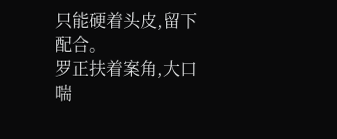只能硬着头皮,留下配合。
罗正扶着案角,大口喘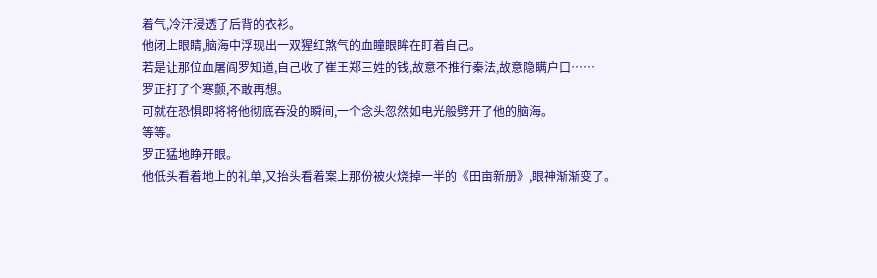着气,冷汗浸透了后背的衣衫。
他闭上眼睛,脑海中浮现出一双猩红煞气的血瞳眼眸在盯着自己。
若是让那位血屠阎罗知道,自己收了崔王郑三姓的钱,故意不推行秦法,故意隐瞒户口……
罗正打了个寒颤,不敢再想。
可就在恐惧即将将他彻底吞没的瞬间,一个念头忽然如电光般劈开了他的脑海。
等等。
罗正猛地睁开眼。
他低头看着地上的礼单,又抬头看着案上那份被火烧掉一半的《田亩新册》,眼神渐渐变了。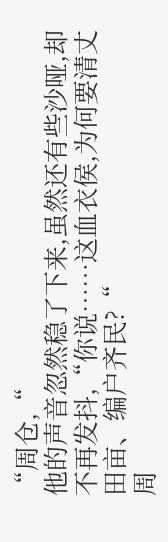“周仓,“
他的声音忽然稳了下来,虽然还有些沙哑,却不再发抖,“你说……这血衣侯,为何要清丈田亩、编户齐民?“
周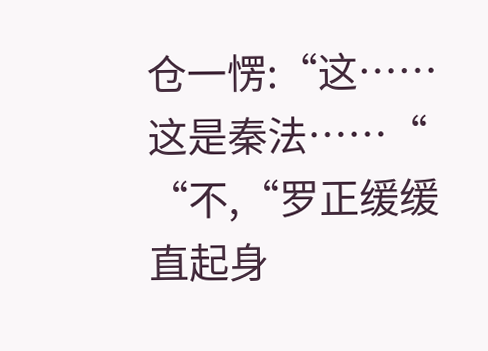仓一愣:“这……这是秦法……“
“不,“罗正缓缓直起身